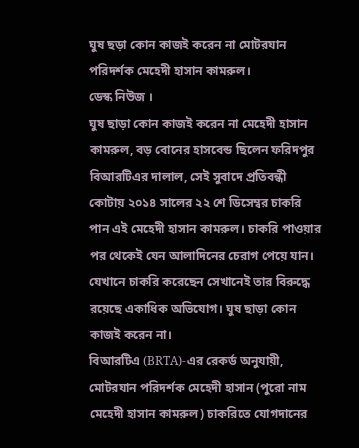ঘুষ ছড়া কোন কাজই করেন না মোটরযান পরিদর্শক মেহেদী হাসান কামরুল।
ডেস্ক নিউজ ।
ঘুষ ছাড়া কোন কাজই করেন না মেহেদী হাসান কামরুল, বড় বোনের হাসবেন্ড ছিলেন ফরিদপুর বিআরটিএর দালাল, সেই সুবাদে প্রতিবন্ধী কোটায় ২০১৪ সালের ২২ শে ডিসেম্বর চাকরি পান এই মেহেদী হাসান কামরুল। চাকরি পাওয়ার পর থেকেই যেন আলাদিনের চেরাগ পেয়ে যান। যেখানে চাকরি করেছেন সেখানেই তার বিরুদ্ধে রয়েছে একাধিক অভিযোগ। ঘুষ ছাড়া কোন কাজই করেন না।
বিআরটিএ (BRTA)-এর রেকর্ড অনুযায়ী, মোটরযান পরিদর্শক মেহেদী হাসান (পুরো নাম মেহেদী হাসান কামরুল) চাকরিতে যোগদানের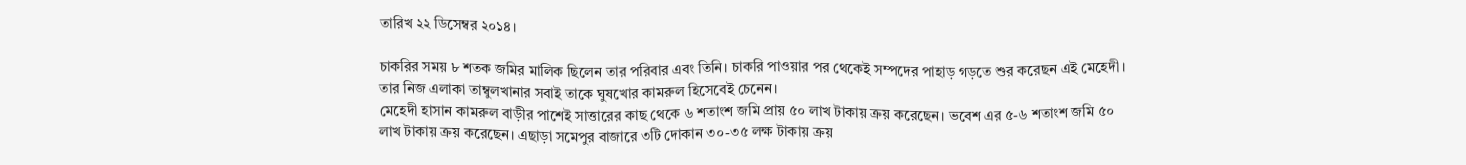তারিখ ২২ ডিসেম্বর ২০১৪।

চাকরির সময় ৮ শতক জমির মালিক ছিলেন তার পরিবার এবং তিনি। চাকরি পাওয়ার পর থেকেই সম্পদের পাহাড় গড়তে শুর করেছন এই মেহেদী। তার নিজ এলাকা তাম্বুলখানার সবাই তাকে ঘুষখোর কামরুল হিসেবেই চেনেন।
মেহেদী হাসান কামরুল বাড়ীর পাশেই সাত্তারের কাছ থেকে ৬ শতাংশ জমি প্রায় ৫০ লাখ টাকায় ক্রয় করেছেন। ভবেশ এর ৫-৬ শতাংশ জমি ৫০ লাখ টাকায় ক্রয় করেছেন। এছাড়া সমেপুর বাজারে ৩টি দোকান ৩০-৩৫ লক্ষ টাকায় ক্রয়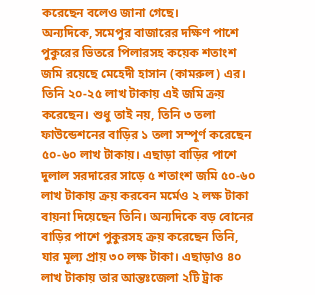করেছেন বলেও জানা গেছে।
অন্যদিকে, সমেপুর বাজারের দক্ষিণ পাশে পুকুরের ভিতরে পিলারসহ কয়েক শতাংশ জমি রয়েছে মেহেদী হাসান (কামরুল) এর। তিনি ২০-২৫ লাখ টাকায় এই জমি ক্রয় করেছেন। শুধু তাই নয়, তিনি ৩ তলা ফাউন্ডেশনের বাড়ির ১ তলা সম্পূর্ণ করেছেন ৫০-৬০ লাখ টাকায়। এছাড়া বাড়ির পাশে দুলাল সরদারের সাড়ে ৫ শতাংশ জমি ৫০-৬০ লাখ টাকায় ক্রয় করবেন মর্মেও ২ লক্ষ টাকা বায়না দিয়েছেন তিনি। অন্যদিকে বড় বোনের বাড়ির পাশে পুকুরসহ ক্রয় করেছেন তিনি, যার মূল্য প্রায় ৩০ লক্ষ টাকা। এছাড়াও ৪০ লাখ টাকায় তার আন্তঃজেলা ২টি ট্রাক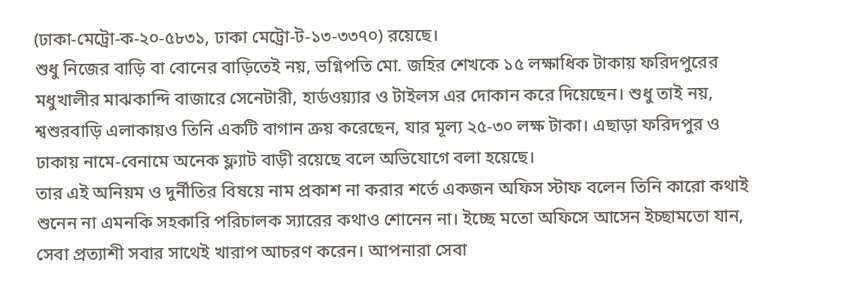(ঢাকা-মেট্রো-ক-২০-৫৮৩১, ঢাকা মেট্রো-ট-১৩-৩৩৭০) রয়েছে।
শুধু নিজের বাড়ি বা বোনের বাড়িতেই নয়, ভগ্নিপতি মো. জহির শেখকে ১৫ লক্ষাধিক টাকায় ফরিদপুরের মধুখালীর মাঝকান্দি বাজারে সেনেটারী, হার্ডওয়্যার ও টাইলস এর দোকান করে দিয়েছেন। শুধু তাই নয়, শ্বশুরবাড়ি এলাকায়ও তিনি একটি বাগান ক্রয় করেছেন, যার মূল্য ২৫-৩০ লক্ষ টাকা। এছাড়া ফরিদপুর ও ঢাকায় নামে-বেনামে অনেক ফ্ল্যাট বাড়ী রয়েছে বলে অভিযোগে বলা হয়েছে।
তার এই অনিয়ম ও দুর্নীতির বিষয়ে নাম প্রকাশ না করার শর্তে একজন অফিস স্টাফ বলেন তিনি কারো কথাই শুনেন না এমনকি সহকারি পরিচালক স্যারের কথাও শোনেন না। ইচ্ছে মতো অফিসে আসেন ইচ্ছামতো যান, সেবা প্রত্যাশী সবার সাথেই খারাপ আচরণ করেন। আপনারা সেবা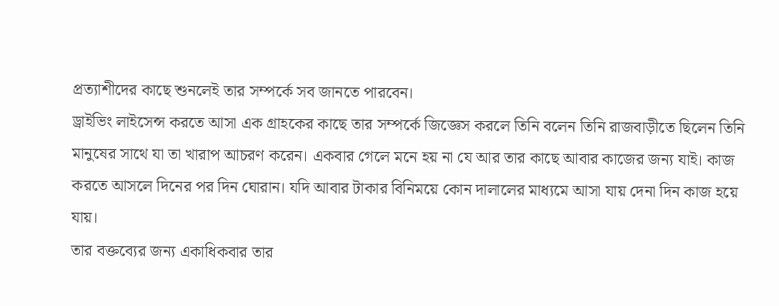প্রত্যাশীদের কাছে শুনলেই তার সম্পর্কে সব জানতে পারবেন।
ড্রাইভিং লাইসেন্স করতে আসা এক গ্রাহকের কাছে তার সম্পর্কে জিজ্ঞেস করলে তিনি বলেন তিনি রাজবাড়ীতে ছিলেন তিনি মানুষের সাথে যা তা খারাপ আচরণ করেন। একবার গেলে মনে হয় না যে আর তার কাছে আবার কাজের জন্য যাই। কাজ করতে আসলে দিনের পর দিন ঘোরান। যদি আবার টাকার বিনিময়ে কোন দালালের মাধ্যমে আসা যায় দেনা দিন কাজ হয়ে যায়।
তার বক্তব্যের জন্য একাধিকবার তার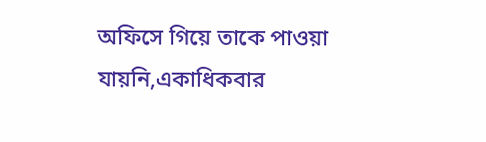অফিসে গিয়ে তাকে পাওয়া যায়নি,একাধিকবার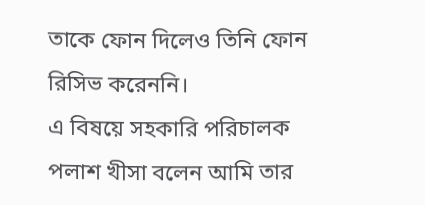তাকে ফোন দিলেও তিনি ফোন রিসিভ করেননি।
এ বিষয়ে সহকারি পরিচালক পলাশ খীসা বলেন আমি তার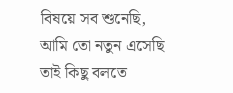বিষয়ে সব শুনেছি, আমি তো নতুন এসেছি তাই কিছু বলতে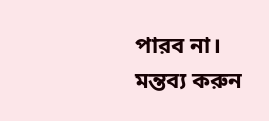পারব না।
মন্তব্য করুন